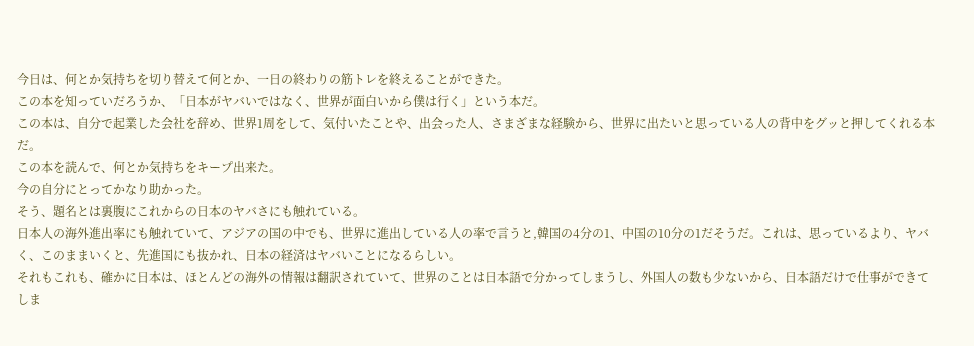今日は、何とか気持ちを切り替えて何とか、一日の終わりの筋トレを終えることができた。
この本を知っていだろうか、「日本がヤバいではなく、世界が面白いから僕は行く」という本だ。
この本は、自分で起業した会社を辞め、世界1周をして、気付いたことや、出会った人、さまざまな経験から、世界に出たいと思っている人の背中をグッと押してくれる本だ。
この本を読んで、何とか気持ちをキープ出来た。
今の自分にとってかなり助かった。
そう、題名とは裏腹にこれからの日本のヤバさにも触れている。
日本人の海外進出率にも触れていて、アジアの国の中でも、世界に進出している人の率で言うと,韓国の4分の1、中国の10分の1だそうだ。これは、思っているより、ヤバく、このままいくと、先進国にも抜かれ、日本の経済はヤバいことになるらしい。
それもこれも、確かに日本は、ほとんどの海外の情報は翻訳されていて、世界のことは日本語で分かってしまうし、外国人の数も少ないから、日本語だけで仕事ができてしま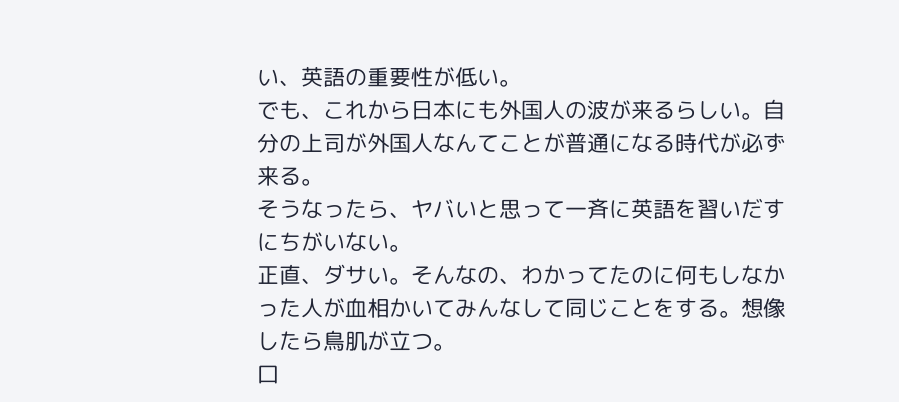い、英語の重要性が低い。
でも、これから日本にも外国人の波が来るらしい。自分の上司が外国人なんてことが普通になる時代が必ず来る。
そうなったら、ヤバいと思って一斉に英語を習いだすにちがいない。
正直、ダサい。そんなの、わかってたのに何もしなかった人が血相かいてみんなして同じことをする。想像したら鳥肌が立つ。
口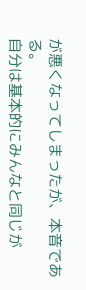が悪くなってしまったが、本音である。
自分は基本的にみんなと同じが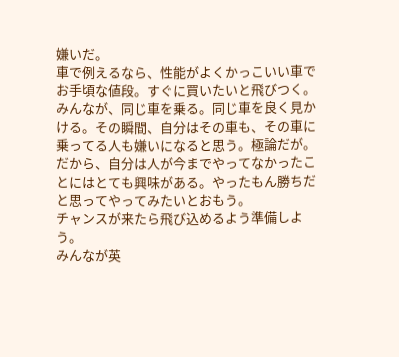嫌いだ。
車で例えるなら、性能がよくかっこいい車でお手頃な値段。すぐに買いたいと飛びつく。みんなが、同じ車を乗る。同じ車を良く見かける。その瞬間、自分はその車も、その車に乗ってる人も嫌いになると思う。極論だが。
だから、自分は人が今までやってなかったことにはとても興味がある。やったもん勝ちだと思ってやってみたいとおもう。
チャンスが来たら飛び込めるよう準備しよう。
みんなが英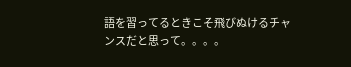語を習ってるときこそ飛びぬけるチャンスだと思って。。。。